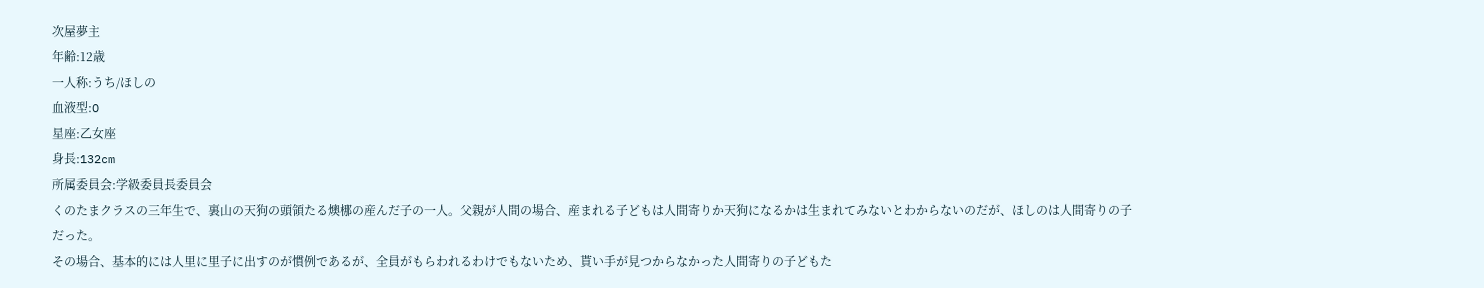次屋夢主
年齢:12歳
一人称:うち/ほしの
血液型:O
星座:乙女座
身長:132cm
所属委員会:学級委員長委員会
くのたまクラスの三年生で、裏山の天狗の頭領たる燠梛の産んだ子の一人。父親が人間の場合、産まれる子どもは人間寄りか天狗になるかは生まれてみないとわからないのだが、ほしのは人間寄りの子だった。
その場合、基本的には人里に里子に出すのが慣例であるが、全員がもらわれるわけでもないため、貰い手が見つからなかった人間寄りの子どもた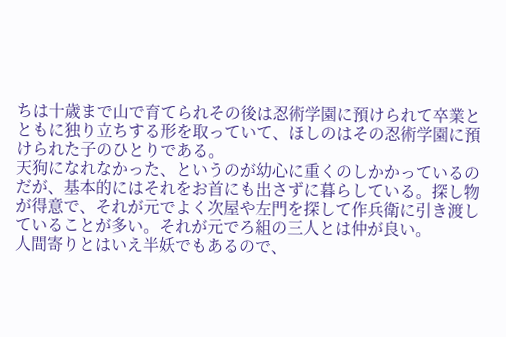ちは十歳まで山で育てられその後は忍術学園に預けられて卒業とともに独り立ちする形を取っていて、ほしのはその忍術学園に預けられた子のひとりである。
天狗になれなかった、というのが幼心に重くのしかかっているのだが、基本的にはそれをお首にも出さずに暮らしている。探し物が得意で、それが元でよく次屋や左門を探して作兵衛に引き渡していることが多い。それが元でろ組の三人とは仲が良い。
人間寄りとはいえ半妖でもあるので、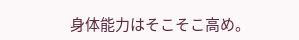身体能力はそこそこ高め。